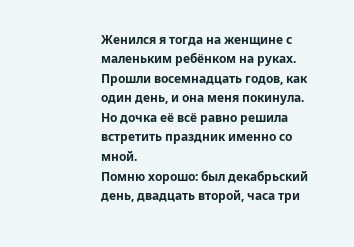Женился я тогда на женщине с маленьким ребёнком на руках. Прошли восемнадцать годов, как один день, и она меня покинула. Но дочка её всё равно решила встретить праздник именно со мной.
Помню хорошо: был декабрьский день, двадцать второй, часа три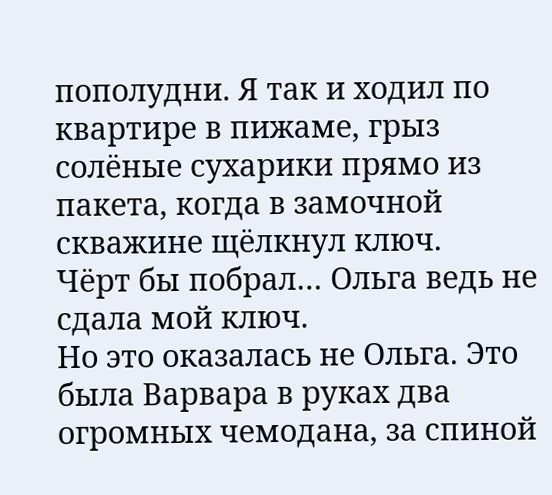пополудни. Я так и ходил по квартире в пижаме, грыз солёные сухарики прямо из пакета, когда в замочной скважине щёлкнул ключ.
Чёрт бы побрал… Ольга ведь не сдала мой ключ.
Но это оказалась не Ольга. Это была Варвара в руках два огромных чемодана, за спиной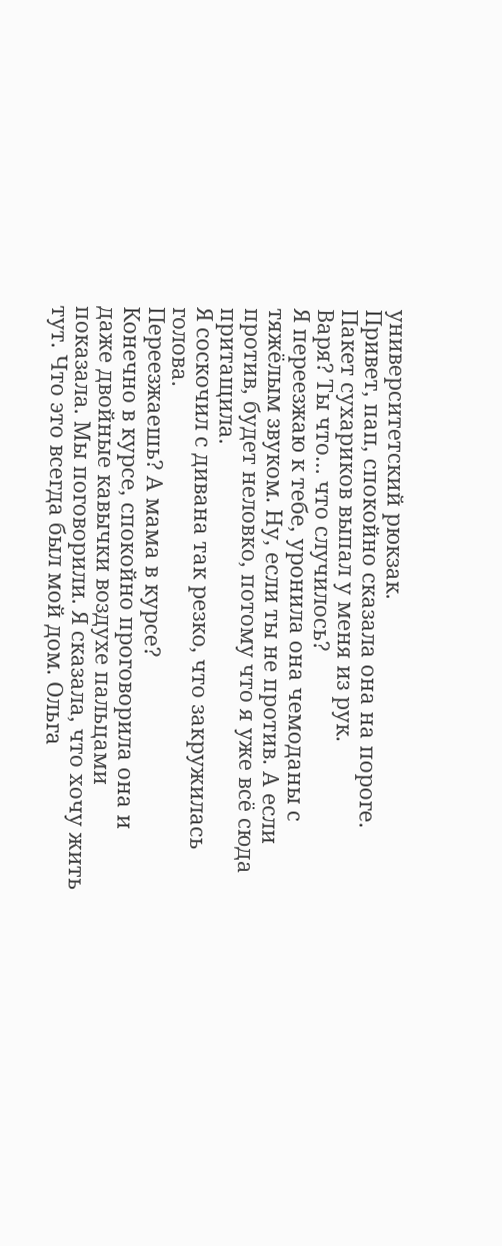университетский рюкзак.
Привет, пап, спокойно сказала она на пороге.
Пакет сухариков выпал у меня из рук.
Варя? Ты что… что случилось?
Я переезжаю к тебе, уронила она чемоданы с тяжёлым звуком. Ну, если ты не против. А если против, будет неловко, потому что я уже всё сюда притащила.
Я соскочил с дивана так резко, что закружилась голова.
Переезжаешь? А мама в курсе?
Конечно в курсе, спокойно проговорила она и даже двойные кавычки воздухе пальцами показала. Мы поговорили. Я сказала, что хочу жить тут. Что это всегда был мой дом. Ольга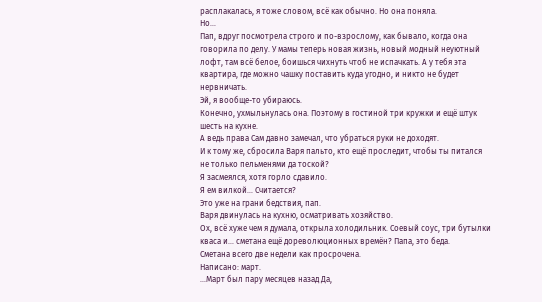расплакалась, я тоже словом, всё как обычно. Но она поняла.
Но…
Пап, вдруг посмотрела строго и по-взрослому, как бывало, когда она говорила по делу. У мамы теперь новая жизнь, новый модный неуютный лофт, там всё белое, боишься чихнуть чтоб не испачкать. А у тебя эта квартира, где можно чашку поставить куда угодно, и никто не будет нервничать.
Эй, я вообще-то убираюсь.
Конечно, ухмыльнулась она. Поэтому в гостиной три кружки и ещё штук шесть на кухне.
А ведь права Сам давно замечал, что убраться руки не доходят.
И к тому же, сбросила Варя пальто, кто ещё проследит, чтобы ты питался не только пельменями да тоской?
Я засмеялся, хотя горло сдавило.
Я ем вилкой… Считается?
Это уже на грани бедствия, пап.
Варя двинулась на кухню, осматривать хозяйство.
Ох, всё хуже чем я думала, открыла холодильник. Соевый соус, три бутылки кваса и… сметана ещё дореволюционных времён? Папа, это беда.
Сметана всего две недели как просрочена.
Написано: март.
…Март был пару месяцев назад Да,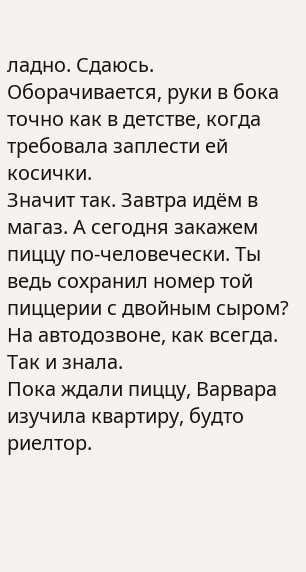ладно. Сдаюсь.
Оборачивается, руки в бока точно как в детстве, когда требовала заплести ей косички.
Значит так. Завтра идём в магаз. А сегодня закажем пиццу по-человечески. Ты ведь сохранил номер той пиццерии с двойным сыром?
На автодозвоне, как всегда.
Так и знала.
Пока ждали пиццу, Варвара изучила квартиру, будто риелтор.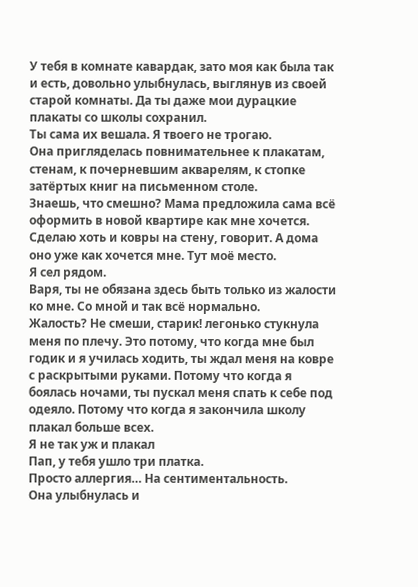У тебя в комнате кавардак, зато моя как была так и есть, довольно улыбнулась, выглянув из своей старой комнаты. Да ты даже мои дурацкие плакаты со школы сохранил.
Ты сама их вешала. Я твоего не трогаю.
Она пригляделась повнимательнее к плакатам, стенам, к почерневшим акварелям, к стопке затёртых книг на письменном столе.
Знаешь, что смешно? Мама предложила сама всё оформить в новой квартире как мне хочется. Сделаю хоть и ковры на стену, говорит. А дома оно уже как хочется мне. Тут моё место.
Я сел рядом.
Варя, ты не обязана здесь быть только из жалости ко мне. Со мной и так всё нормально.
Жалость? Не смеши, старик! легонько стукнула меня по плечу. Это потому, что когда мне был годик и я училась ходить, ты ждал меня на ковре с раскрытыми руками. Потому что когда я боялась ночами, ты пускал меня спать к себе под одеяло. Потому что когда я закончила школу плакал больше всех.
Я не так уж и плакал
Пап, у тебя ушло три платка.
Просто аллергия… На сентиментальность.
Она улыбнулась и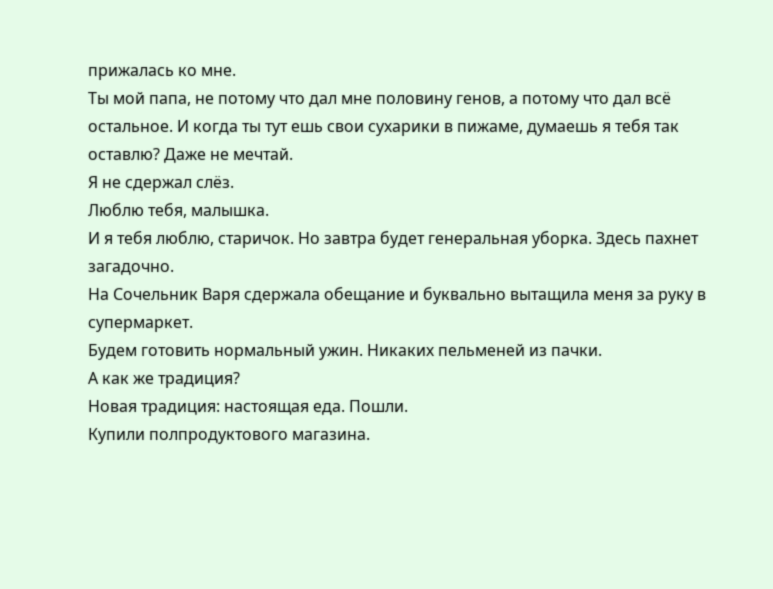прижалась ко мне.
Ты мой папа, не потому что дал мне половину генов, а потому что дал всё остальное. И когда ты тут ешь свои сухарики в пижаме, думаешь я тебя так оставлю? Даже не мечтай.
Я не сдержал слёз.
Люблю тебя, малышка.
И я тебя люблю, старичок. Но завтра будет генеральная уборка. Здесь пахнет загадочно.
На Сочельник Варя сдержала обещание и буквально вытащила меня за руку в супермаркет.
Будем готовить нормальный ужин. Никаких пельменей из пачки.
А как же традиция?
Новая традиция: настоящая еда. Пошли.
Купили полпродуктового магазина.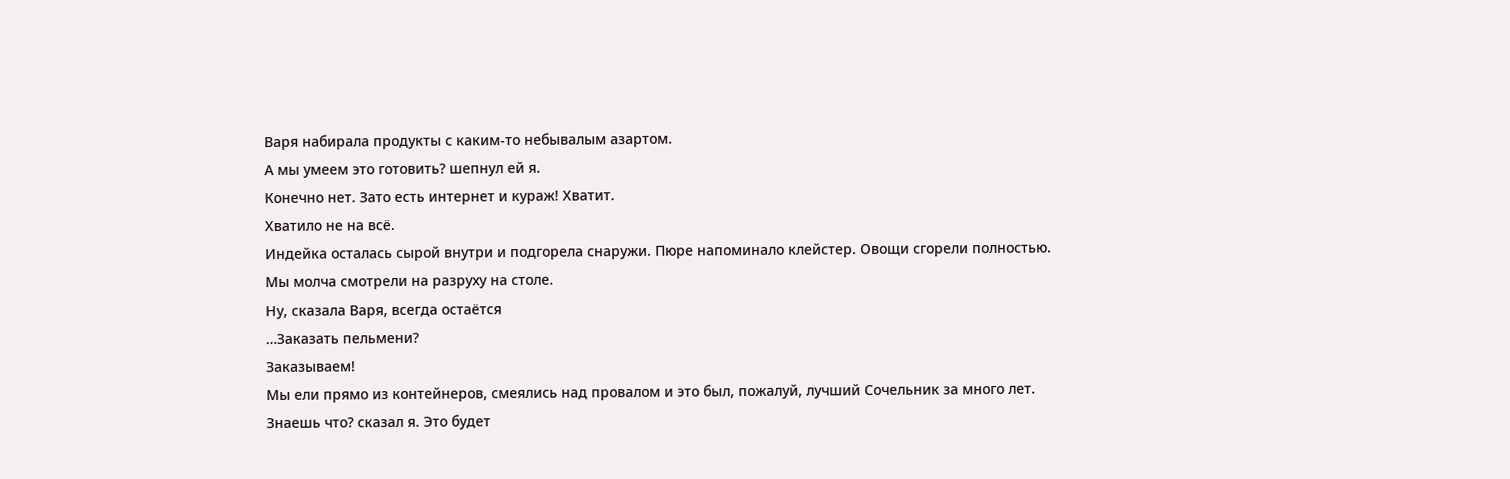Варя набирала продукты с каким-то небывалым азартом.
А мы умеем это готовить? шепнул ей я.
Конечно нет. Зато есть интернет и кураж! Хватит.
Хватило не на всё.
Индейка осталась сырой внутри и подгорела снаружи. Пюре напоминало клейстер. Овощи сгорели полностью.
Мы молча смотрели на разруху на столе.
Ну, сказала Варя, всегда остаётся
…Заказать пельмени?
Заказываем!
Мы ели прямо из контейнеров, смеялись над провалом и это был, пожалуй, лучший Сочельник за много лет.
Знаешь что? сказал я. Это будет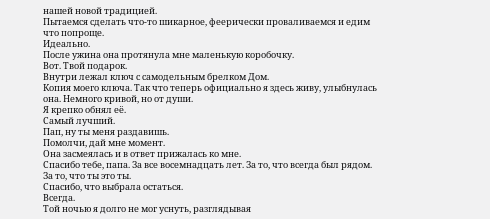нашей новой традицией.
Пытаемся сделать что-то шикарное, феерически проваливаемся и едим что попроще.
Идеально.
После ужина она протянула мне маленькую коробочку.
Вот. Твой подарок.
Внутри лежал ключ с самодельным брелком Дом.
Копия моего ключа. Так что теперь официально я здесь живу, улыбнулась она. Немного кривой, но от души.
Я крепко обнял её.
Самый лучший.
Пап, ну ты меня раздавишь.
Помолчи, дай мне момент.
Она засмеялась и в ответ прижалась ко мне.
Спасибо тебе, папа. За все восемнадцать лет. За то, что всегда был рядом. За то, что ты это ты.
Спасибо, что выбрала остаться.
Всегда.
Той ночью я долго не мог уснуть, разглядывая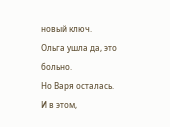новый ключ.
Ольга ушла да, это больно.
Но Варя осталась.
И в этом,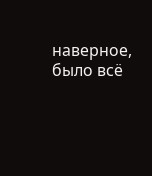наверное, было всё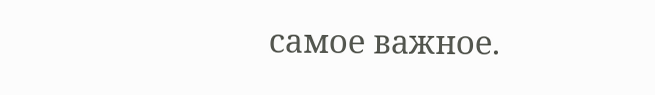самое важное.